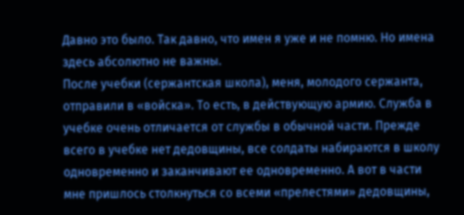Давно это было. Так давно, что имен я уже и не помню. Но имена здесь абсолютно не важны.
После учебки (сержантская школа), меня, молодого сержанта, отправили в «войска». То есть, в действующую армию. Служба в учебке очень отличается от службы в обычной части. Прежде всего в учебке нет дедовщины, все солдаты набираются в школу одновременно и заканчивают ее одновременно. А вот в части мне пришлось столкнуться со всеми «прелестями» дедовщины,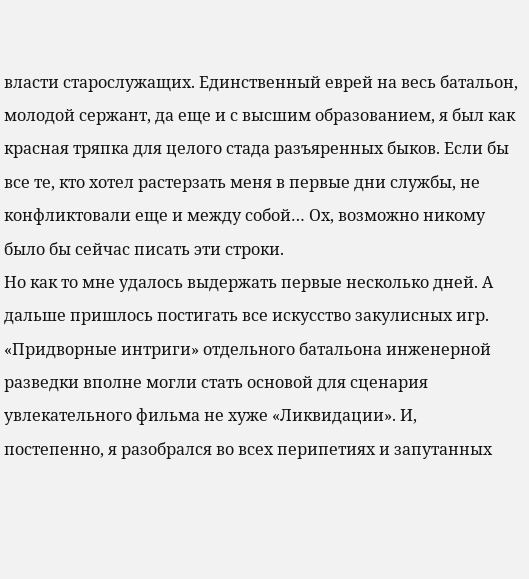власти старослужащих. Единственный еврей на весь батальон, молодой сержант, да еще и с высшим образованием, я был как красная тряпка для целого стада разъяренных быков. Если бы все те, кто хотел растерзать меня в первые дни службы, не конфликтовали еще и между собой… Ох, возможно никому было бы сейчас писать эти строки.
Но как то мне удалось выдержать первые несколько дней. А дальше пришлось постигать все искусство закулисных игр. «Придворные интриги» отдельного батальона инженерной разведки вполне могли стать основой для сценария увлекательного фильма не хуже «Ликвидации». И, постепенно, я разобрался во всех перипетиях и запутанных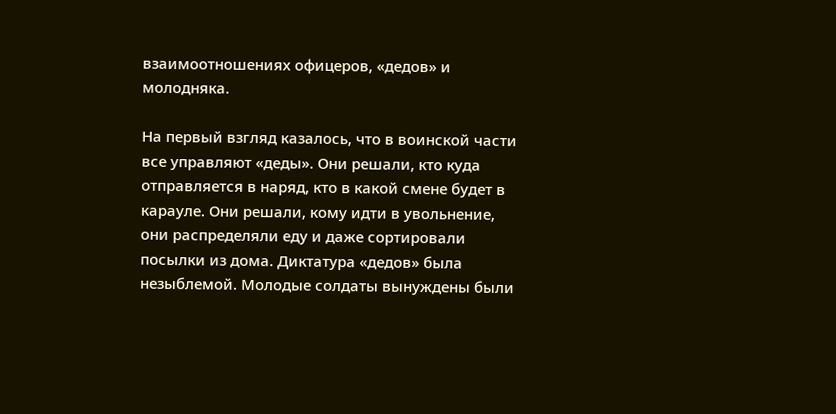взаимоотношениях офицеров, «дедов» и молодняка.

На первый взгляд казалось, что в воинской части все управляют «деды». Они решали, кто куда отправляется в наряд, кто в какой смене будет в карауле. Они решали, кому идти в увольнение, они распределяли еду и даже сортировали посылки из дома. Диктатура «дедов» была незыблемой. Молодые солдаты вынуждены были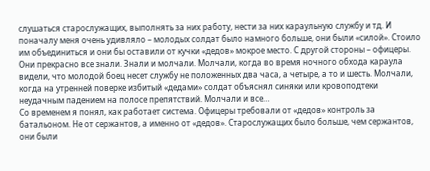слушаться старослужащих, выполнять за них работу, нести за них караульную службу и тд. И поначалу меня очень удивляло – молодых солдат было намного больше, они были «силой». Стоило им объединиться и они бы оставили от кучки «дедов» мокрое место. С другой стороны – офицеры. Они прекрасно все знали. Знали и молчали. Молчали, когда во время ночного обхода караула видели, что молодой боец несет службу не положенных два часа, а четыре, а то и шесть. Молчали, когда на утренней поверке избитый «дедами» солдат объяснял синяки или кровоподтеки неудачным падением на полосе препятствий. Молчали и все…
Со временем я понял, как работает система. Офицеры требовали от «дедов» контроль за батальоном. Не от сержантов, а именно от «дедов». Старослужащих было больше, чем сержантов, они были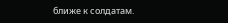ближе к солдатам.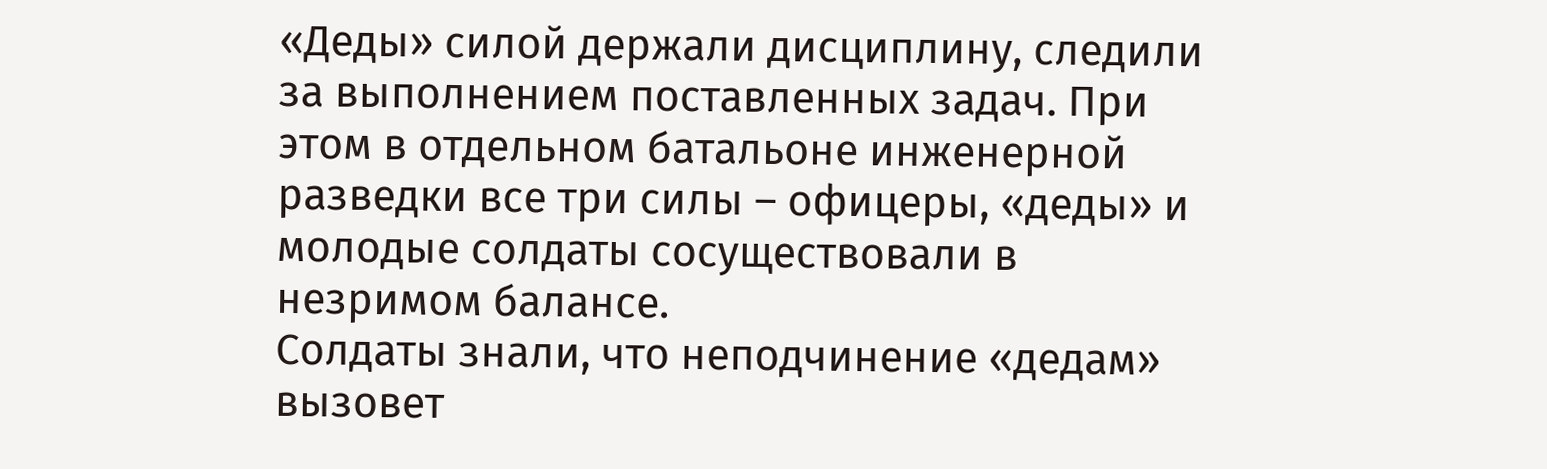«Деды» силой держали дисциплину, следили за выполнением поставленных задач. При этом в отдельном батальоне инженерной разведки все три силы – офицеры, «деды» и молодые солдаты сосуществовали в незримом балансе.
Солдаты знали, что неподчинение «дедам» вызовет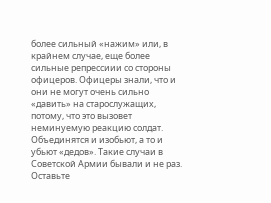более сильный «нажим» или, в крайнем случае, еще более сильные репрессиии со стороны офицеров. Офицеры знали, что и они не могут очень сильно «давить» на старослужащих, потому, что это вызовет неминуемую реакцию солдат. Объединятся и изобьют, а то и убьют «дедов». Такие случаи в Советской Армии бывали и не раз.
Оставьте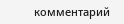комментарий